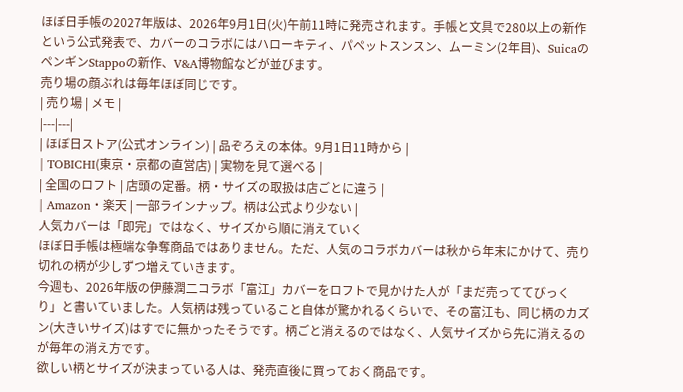ほぼ日手帳の2027年版は、2026年9月1日(火)午前11時に発売されます。手帳と文具で280以上の新作という公式発表で、カバーのコラボにはハローキティ、パペットスンスン、ムーミン(2年目)、SuicaのペンギンStappoの新作、V&A博物館などが並びます。
売り場の顔ぶれは毎年ほぼ同じです。
| 売り場 | メモ |
|---|---|
| ほぼ日ストア(公式オンライン) | 品ぞろえの本体。9月1日11時から |
| TOBICHI(東京・京都の直営店) | 実物を見て選べる |
| 全国のロフト | 店頭の定番。柄・サイズの取扱は店ごとに違う |
| Amazon・楽天 | 一部ラインナップ。柄は公式より少ない |
人気カバーは「即完」ではなく、サイズから順に消えていく
ほぼ日手帳は極端な争奪商品ではありません。ただ、人気のコラボカバーは秋から年末にかけて、売り切れの柄が少しずつ増えていきます。
今週も、2026年版の伊藤潤二コラボ「富江」カバーをロフトで見かけた人が「まだ売っててびっくり」と書いていました。人気柄は残っていること自体が驚かれるくらいで、その富江も、同じ柄のカズン(大きいサイズ)はすでに無かったそうです。柄ごと消えるのではなく、人気サイズから先に消えるのが毎年の消え方です。
欲しい柄とサイズが決まっている人は、発売直後に買っておく商品です。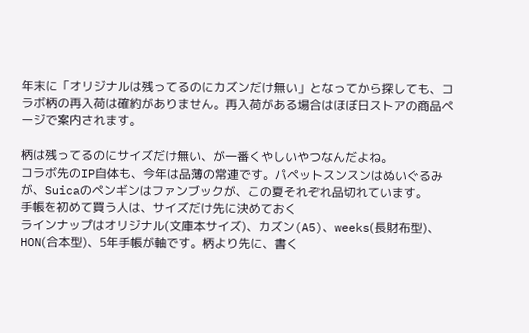年末に「オリジナルは残ってるのにカズンだけ無い」となってから探しても、コラボ柄の再入荷は確約がありません。再入荷がある場合はほぼ日ストアの商品ページで案内されます。

柄は残ってるのにサイズだけ無い、が一番くやしいやつなんだよね。
コラボ先のIP自体も、今年は品薄の常連です。パペットスンスンはぬいぐるみが、Suicaのペンギンはファンブックが、この夏それぞれ品切れています。
手帳を初めて買う人は、サイズだけ先に決めておく
ラインナップはオリジナル(文庫本サイズ)、カズン(A5)、weeks(長財布型)、HON(合本型)、5年手帳が軸です。柄より先に、書く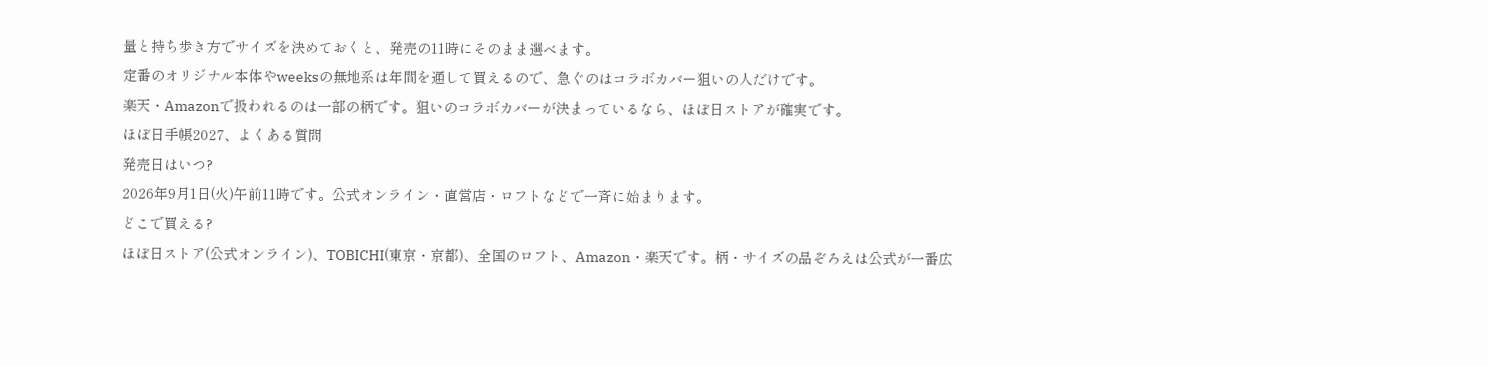量と持ち歩き方でサイズを決めておくと、発売の11時にそのまま選べます。
定番のオリジナル本体やweeksの無地系は年間を通して買えるので、急ぐのはコラボカバー狙いの人だけです。
楽天・Amazonで扱われるのは一部の柄です。狙いのコラボカバーが決まっているなら、ほぼ日ストアが確実です。
ほぼ日手帳2027、よくある質問
発売日はいつ?
2026年9月1日(火)午前11時です。公式オンライン・直営店・ロフトなどで一斉に始まります。
どこで買える?
ほぼ日ストア(公式オンライン)、TOBICHI(東京・京都)、全国のロフト、Amazon・楽天です。柄・サイズの品ぞろえは公式が一番広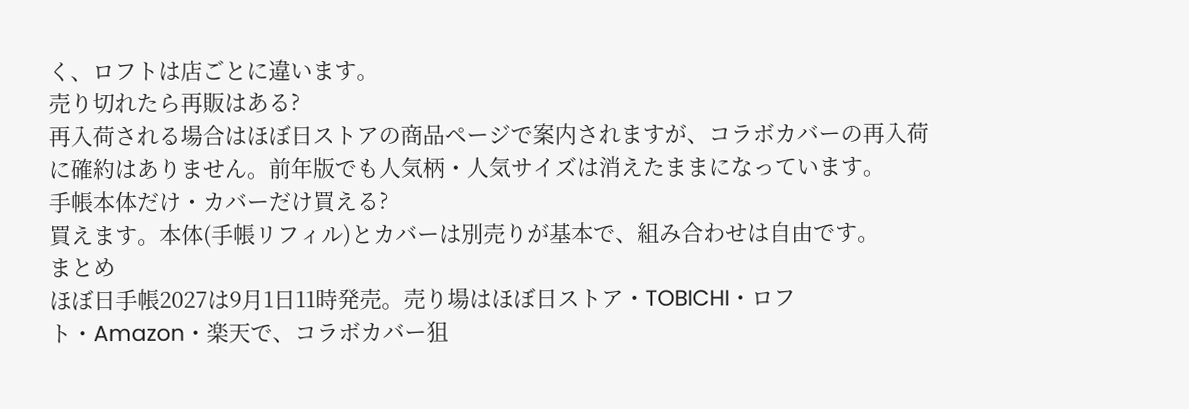く、ロフトは店ごとに違います。
売り切れたら再販はある?
再入荷される場合はほぼ日ストアの商品ページで案内されますが、コラボカバーの再入荷に確約はありません。前年版でも人気柄・人気サイズは消えたままになっています。
手帳本体だけ・カバーだけ買える?
買えます。本体(手帳リフィル)とカバーは別売りが基本で、組み合わせは自由です。
まとめ
ほぼ日手帳2027は9月1日11時発売。売り場はほぼ日ストア・TOBICHI・ロフト・Amazon・楽天で、コラボカバー狙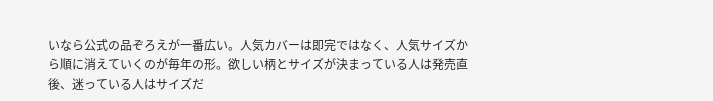いなら公式の品ぞろえが一番広い。人気カバーは即完ではなく、人気サイズから順に消えていくのが毎年の形。欲しい柄とサイズが決まっている人は発売直後、迷っている人はサイズだ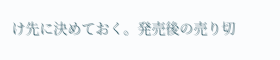け先に決めておく。発売後の売り切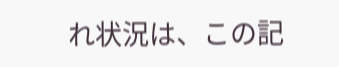れ状況は、この記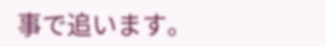事で追います。